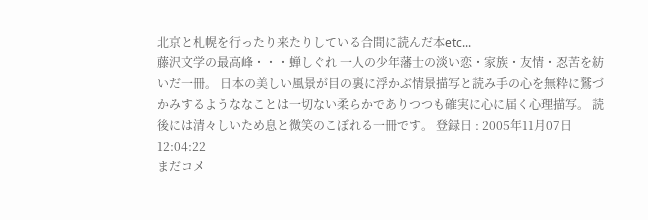北京と札幌を行ったり来たりしている合間に読んだ本etc...
藤沢文学の最高峰・・・蝉しぐれ 一人の少年藩士の淡い恋・家族・友情・忍苦を紡いだ一冊。 日本の美しい風景が目の裏に浮かぶ情景描写と読み手の心を無粋に鷲づかみするようななことは一切ない柔らかでありつつも確実に心に届く心理描写。 読後には清々しいため息と微笑のこぼれる一冊です。 登録日 : 2005年11月07日 12:04:22
まだコメ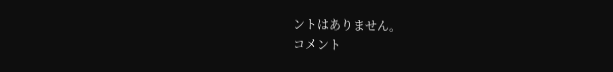ントはありません。
コメント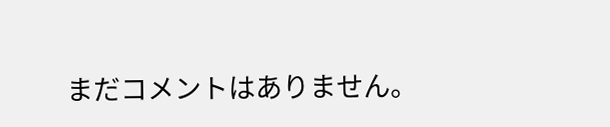まだコメントはありません。